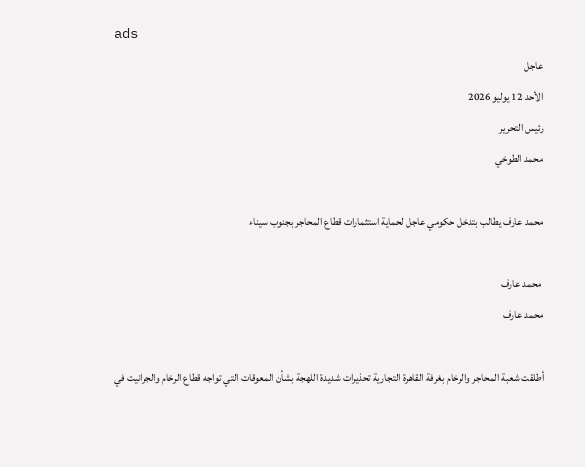ads
عاجل
الأحد 12 يوليو 2026
رئيس التحرير
محمد الطوخي

محمد عارف يطالب بتدخل حكومي عاجل لحماية استثمارات قطاع المحاجر بجنوب سيناء

 محمد عارف
محمد عارف

أطلقت شعبة المحاجر والرخام بغرفة القاهرة التجارية تحذيرات شديدة اللهجة بشأن المعوقات التي تواجه قطاع الرخام والجرانيت في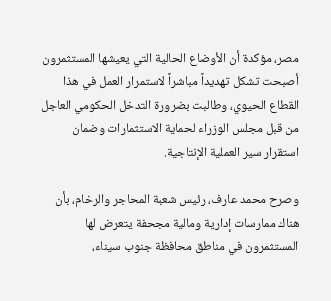مصر، مؤكدة أن الأوضاع الحالية التي يعيشها المستثمرون أصبحت تشكل تهديداً مباشراً لاستمرار العمل في هذا القطاع الحيوي، وطالبت بضرورة التدخل الحكومي العاجل من قبل مجلس الوزراء لحماية الاستثمارات وضمان استقرار سير العملية الإنتاجية.

وصرح محمد عارف، رئيس شعبة المحاجر والرخام، بأن هناك ممارسات إدارية ومالية مجحفة يتعرض لها المستثمرون في مناطق محافظة جنوب سيناء،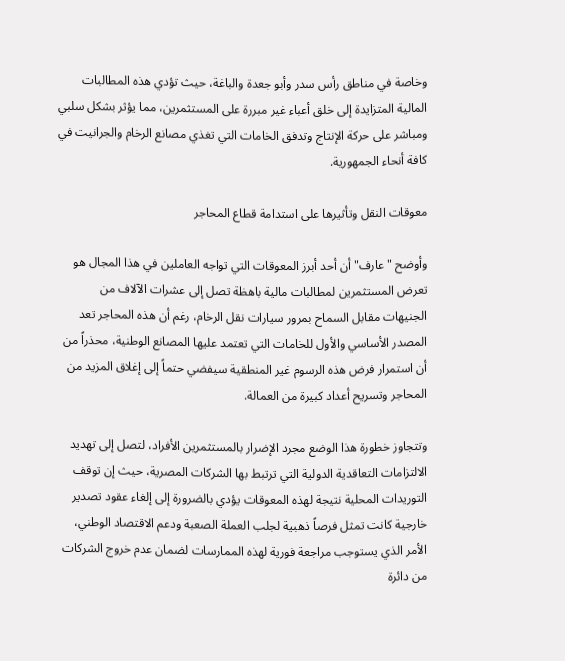وخاصة في مناطق رأس سدر وأبو جعدة والباغة، حيث تؤدي هذه المطالبات المالية المتزايدة إلى خلق أعباء غير مبررة على المستثمرين، مما يؤثر بشكل سلبي ومباشر على حركة الإنتاج وتدفق الخامات التي تغذي مصانع الرخام والجرانيت في كافة أنحاء الجمهورية.

معوقات النقل وتأثيرها على استدامة قطاع المحاجر

وأوضح "عارف" أن أحد أبرز المعوقات التي تواجه العاملين في هذا المجال هو تعرض المستثمرين لمطالبات مالية باهظة تصل إلى عشرات الآلاف من الجنيهات مقابل السماح بمرور سيارات نقل الرخام، رغم أن هذه المحاجر تعد المصدر الأساسي والأول للخامات التي تعتمد عليها المصانع الوطنية، محذراً من أن استمرار فرض هذه الرسوم غير المنطقية سيفضي حتماً إلى إغلاق المزيد من المحاجر وتسريح أعداد كبيرة من العمالة.

وتتجاوز خطورة هذا الوضع مجرد الإضرار بالمستثمرين الأفراد، لتصل إلى تهديد الالتزامات التعاقدية الدولية التي ترتبط بها الشركات المصرية، حيث إن توقف التوريدات المحلية نتيجة لهذه المعوقات يؤدي بالضرورة إلى إلغاء عقود تصدير خارجية كانت تمثل فرصاً ذهبية لجلب العملة الصعبة ودعم الاقتصاد الوطني، الأمر الذي يستوجب مراجعة فورية لهذه الممارسات لضمان عدم خروج الشركات من دائرة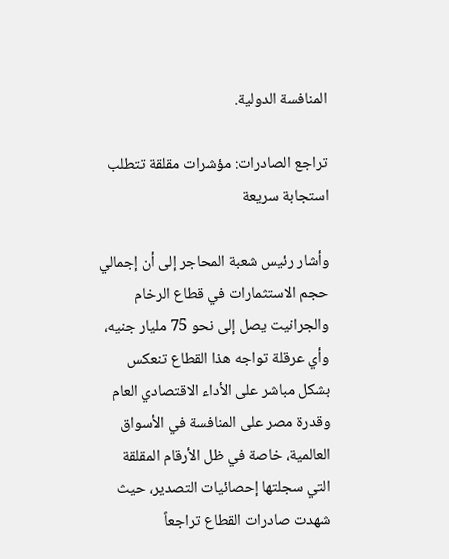المنافسة الدولية.

تراجع الصادرات: مؤشرات مقلقة تتطلب استجابة سريعة

وأشار رئيس شعبة المحاجر إلى أن إجمالي حجم الاستثمارات في قطاع الرخام والجرانيت يصل إلى نحو 75 مليار جنيه، وأي عرقلة تواجه هذا القطاع تنعكس بشكل مباشر على الأداء الاقتصادي العام وقدرة مصر على المنافسة في الأسواق العالمية، خاصة في ظل الأرقام المقلقة التي سجلتها إحصائيات التصدير، حيث شهدت صادرات القطاع تراجعاً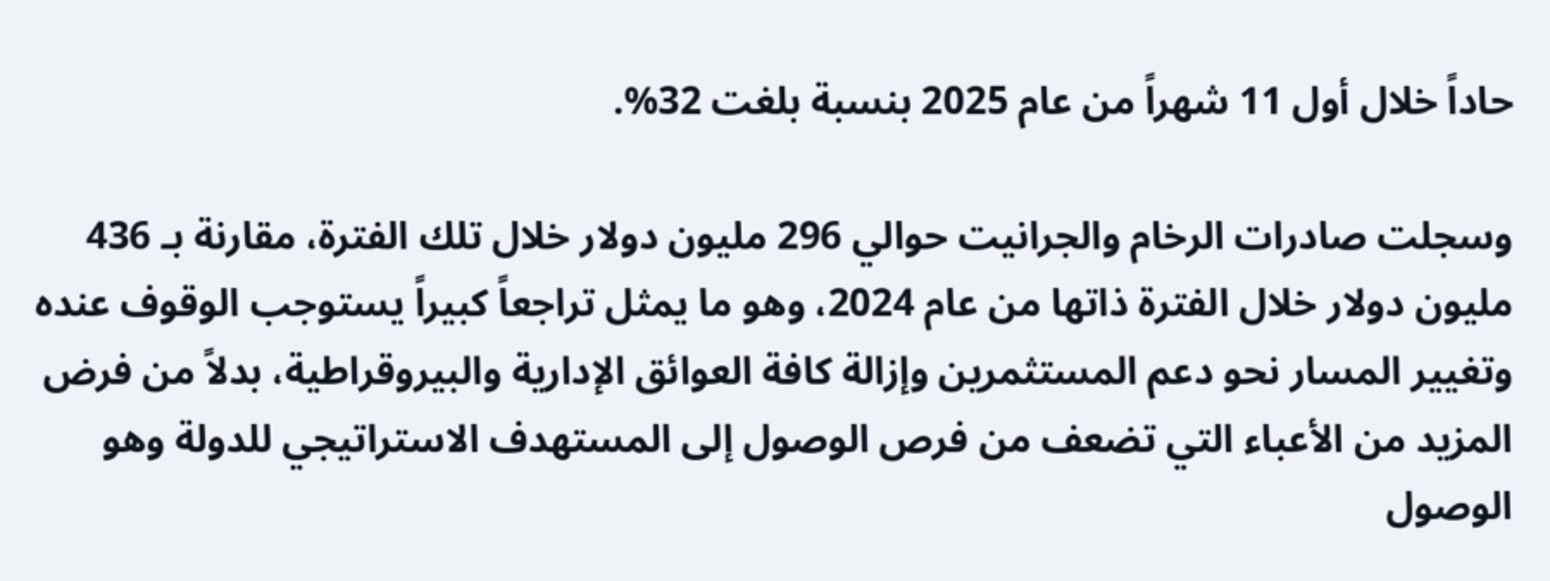حاداً خلال أول 11 شهراً من عام 2025 بنسبة بلغت 32%.

وسجلت صادرات الرخام والجرانيت حوالي 296 مليون دولار خلال تلك الفترة، مقارنة بـ 436 مليون دولار خلال الفترة ذاتها من عام 2024، وهو ما يمثل تراجعاً كبيراً يستوجب الوقوف عنده وتغيير المسار نحو دعم المستثمرين وإزالة كافة العوائق الإدارية والبيروقراطية، بدلاً من فرض المزيد من الأعباء التي تضعف من فرص الوصول إلى المستهدف الاستراتيجي للدولة وهو الوصول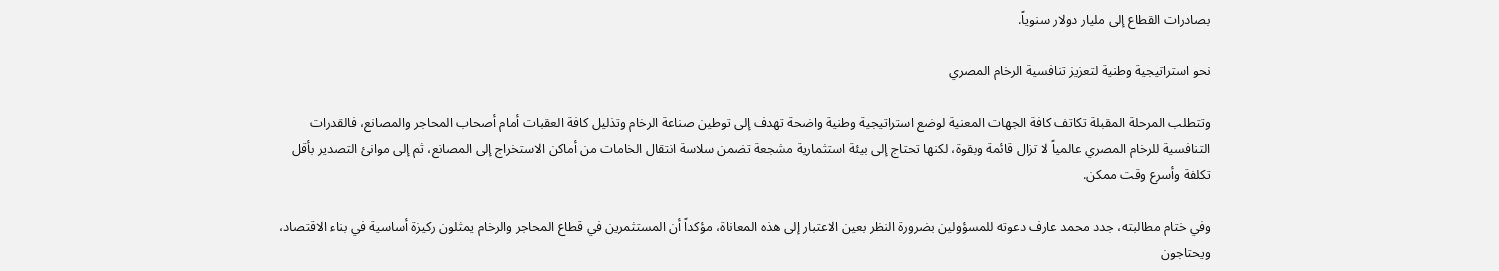بصادرات القطاع إلى مليار دولار سنوياً.

نحو استراتيجية وطنية لتعزيز تنافسية الرخام المصري

وتتطلب المرحلة المقبلة تكاتف كافة الجهات المعنية لوضع استراتيجية وطنية واضحة تهدف إلى توطين صناعة الرخام وتذليل كافة العقبات أمام أصحاب المحاجر والمصانع، فالقدرات التنافسية للرخام المصري عالمياً لا تزال قائمة وبقوة، لكنها تحتاج إلى بيئة استثمارية مشجعة تضمن سلاسة انتقال الخامات من أماكن الاستخراج إلى المصانع، ثم إلى موانئ التصدير بأقل تكلفة وأسرع وقت ممكن.

وفي ختام مطالبته، جدد محمد عارف دعوته للمسؤولين بضرورة النظر بعين الاعتبار إلى هذه المعاناة، مؤكداً أن المستثمرين في قطاع المحاجر والرخام يمثلون ركيزة أساسية في بناء الاقتصاد، ويحتاجون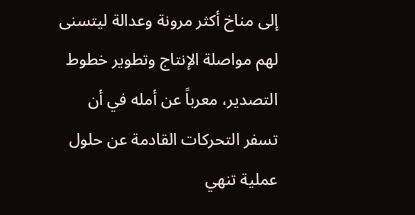إلى مناخ أكثر مرونة وعدالة ليتسنى لهم مواصلة الإنتاج وتطوير خطوط التصدير، معرباً عن أمله في أن تسفر التحركات القادمة عن حلول عملية تنهي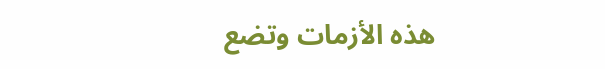هذه الأزمات وتضع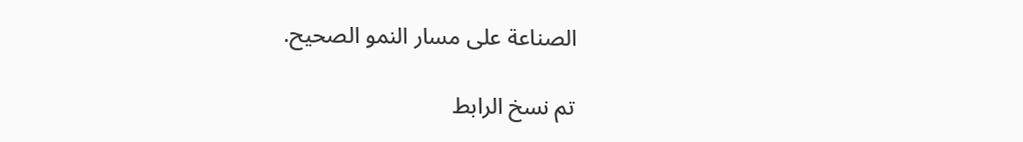الصناعة على مسار النمو الصحيح.

تم نسخ الرابط